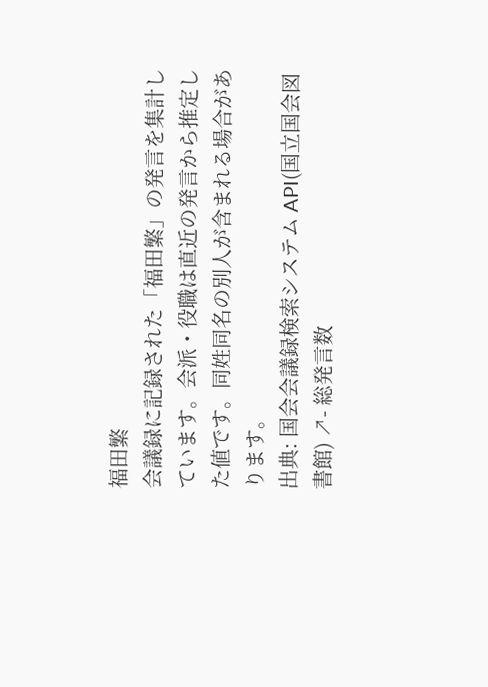福田繁
会議録に記録された「福田繁」の発言を集計しています。会派・役職は直近の発言から推定した値です。同姓同名の別人が含まれる場合があります。
出典: 国会会議録検索システム API(国立国会図書館) ↗- 総発言数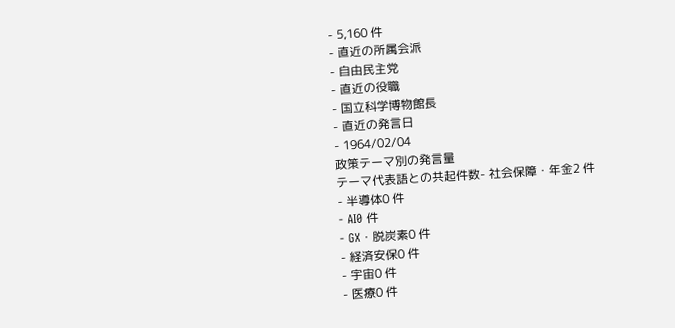- 5,160 件
- 直近の所属会派
- 自由民主党
- 直近の役職
- 国立科学博物館長
- 直近の発言日
- 1964/02/04
政策テーマ別の発言量
テーマ代表語との共起件数- 社会保障・年金2 件
- 半導体0 件
- AI0 件
- GX・脱炭素0 件
- 経済安保0 件
- 宇宙0 件
- 医療0 件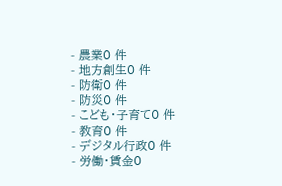- 農業0 件
- 地方創生0 件
- 防衛0 件
- 防災0 件
- こども・子育て0 件
- 教育0 件
- デジタル行政0 件
- 労働・賃金0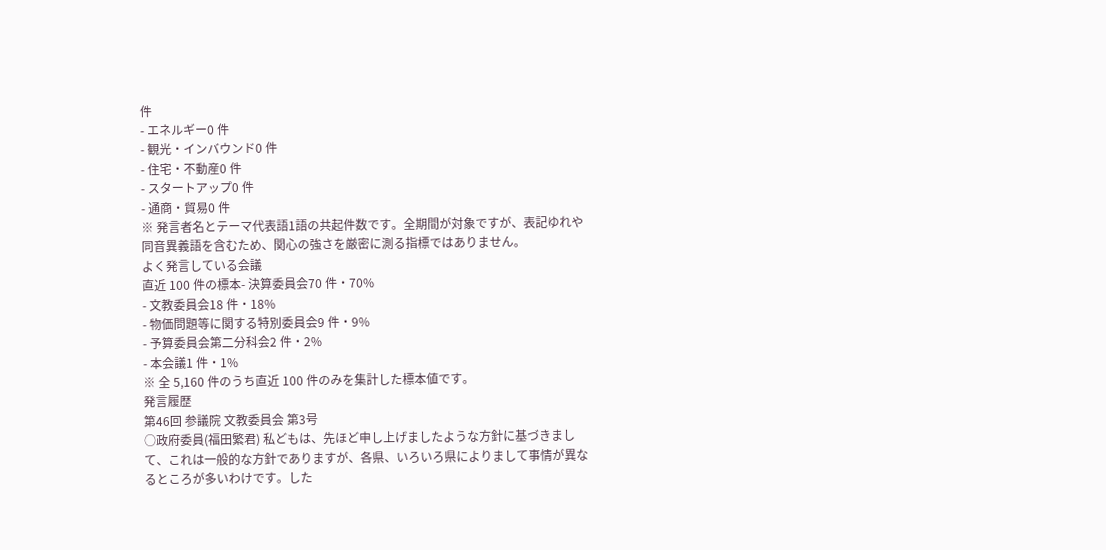件
- エネルギー0 件
- 観光・インバウンド0 件
- 住宅・不動産0 件
- スタートアップ0 件
- 通商・貿易0 件
※ 発言者名とテーマ代表語1語の共起件数です。全期間が対象ですが、表記ゆれや 同音異義語を含むため、関心の強さを厳密に測る指標ではありません。
よく発言している会議
直近 100 件の標本- 決算委員会70 件・70%
- 文教委員会18 件・18%
- 物価問題等に関する特別委員会9 件・9%
- 予算委員会第二分科会2 件・2%
- 本会議1 件・1%
※ 全 5,160 件のうち直近 100 件のみを集計した標本値です。
発言履歴
第46回 参議院 文教委員会 第3号
○政府委員(福田繁君) 私どもは、先ほど申し上げましたような方針に基づきまして、これは一般的な方針でありますが、各県、いろいろ県によりまして事情が異なるところが多いわけです。した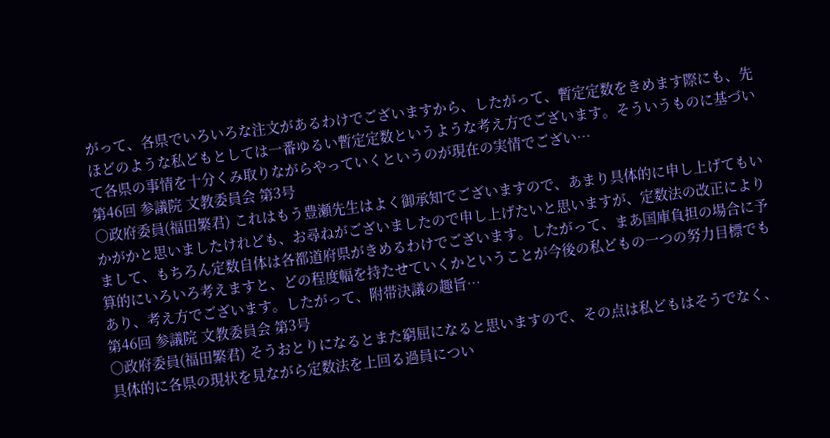がって、各県でいろいろな注文があるわけでございますから、したがって、暫定定数をきめます際にも、先ほどのような私どもとしては一番ゆるい暫定定数というような考え方でございます。そういうものに基づいて各県の事情を十分くみ取りながらやっていくというのが現在の実情でござい…
第46回 参議院 文教委員会 第3号
○政府委員(福田繁君) これはもう豊瀬先生はよく御承知でございますので、あまり具体的に申し上げてもいかがかと思いましたけれども、お尋ねがございましたので申し上げたいと思いますが、定数法の改正によりまして、もちろん定数自体は各都道府県がきめるわけでございます。したがって、まあ国庫負担の場合に予算的にいろいろ考えますと、どの程度幅を持たせていくかということが今後の私どもの一つの努力目標でもあり、考え方でございます。したがって、附帯決議の趣旨…
第46回 参議院 文教委員会 第3号
○政府委員(福田繁君) そうおとりになるとまた窮屈になると思いますので、その点は私どもはそうでなく、具体的に各県の現状を見ながら定数法を上回る過員につい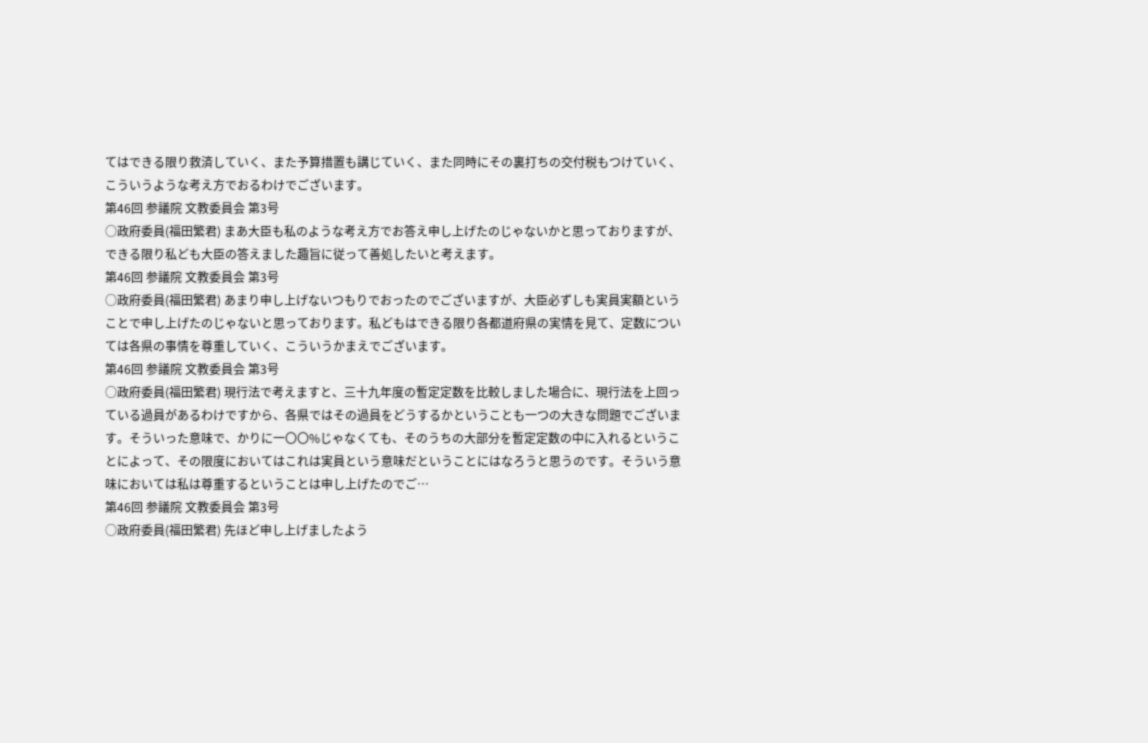てはできる限り救済していく、また予算措置も講じていく、また同時にその裏打ちの交付税もつけていく、こういうような考え方でおるわけでございます。
第46回 参議院 文教委員会 第3号
○政府委員(福田繁君) まあ大臣も私のような考え方でお答え申し上げたのじゃないかと思っておりますが、できる限り私ども大臣の答えました趣旨に従って善処したいと考えます。
第46回 参議院 文教委員会 第3号
○政府委員(福田繁君) あまり申し上げないつもりでおったのでございますが、大臣必ずしも実員実額ということで申し上げたのじゃないと思っております。私どもはできる限り各都道府県の実情を見て、定数については各県の事情を尊重していく、こういうかまえでございます。
第46回 参議院 文教委員会 第3号
○政府委員(福田繁君) 現行法で考えますと、三十九年度の暫定定数を比較しました場合に、現行法を上回っている過員があるわけですから、各県ではその過員をどうするかということも一つの大きな問題でございます。そういった意味で、かりに一〇〇%じゃなくても、そのうちの大部分を暫定定数の中に入れるということによって、その限度においてはこれは実員という意味だということにはなろうと思うのです。そういう意味においては私は尊重するということは申し上げたのでご…
第46回 参議院 文教委員会 第3号
○政府委員(福田繁君) 先ほど申し上げましたよう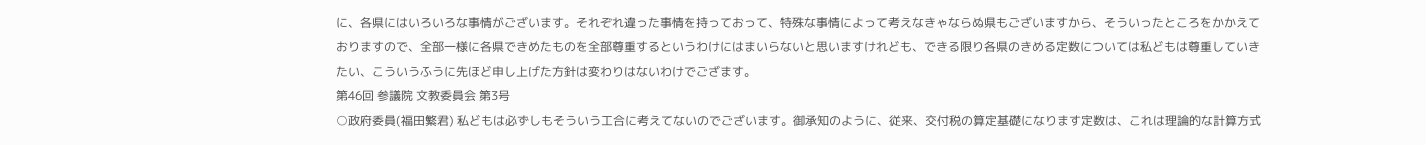に、各県にはいろいろな事情がございます。それぞれ違った事情を持っておって、特殊な事情によって考えなきゃならぬ県もございますから、そういったところをかかえておりますので、全部一様に各県できめたものを全部尊重するというわけにはまいらないと思いますけれども、できる限り各県のきめる定数については私どもは尊重していきたい、こういうふうに先ほど申し上げた方針は変わりはないわけでござます。
第46回 参議院 文教委員会 第3号
○政府委員(福田繁君) 私どもは必ずしもそういう工合に考えてないのでございます。御承知のように、従来、交付税の算定基礎になります定数は、これは理論的な計算方式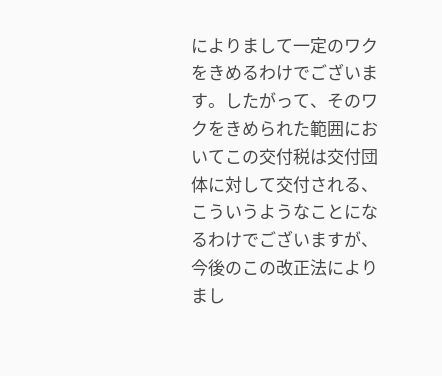によりまして一定のワクをきめるわけでございます。したがって、そのワクをきめられた範囲においてこの交付税は交付団体に対して交付される、こういうようなことになるわけでございますが、今後のこの改正法によりまし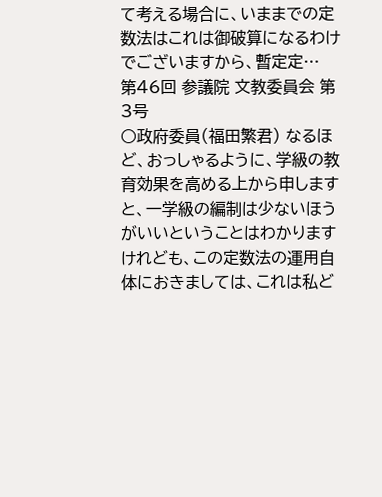て考える場合に、いままでの定数法はこれは御破算になるわけでございますから、暫定定…
第46回 参議院 文教委員会 第3号
○政府委員(福田繁君) なるほど、おっしゃるように、学級の教育効果を高める上から申しますと、一学級の編制は少ないほうがいいということはわかりますけれども、この定数法の運用自体におきましては、これは私ど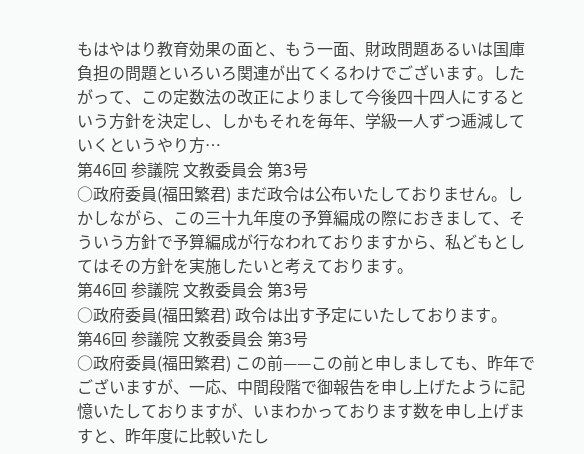もはやはり教育効果の面と、もう一面、財政問題あるいは国庫負担の問題といろいろ関連が出てくるわけでございます。したがって、この定数法の改正によりまして今後四十四人にするという方針を決定し、しかもそれを毎年、学級一人ずつ逓減していくというやり方…
第46回 参議院 文教委員会 第3号
○政府委員(福田繁君) まだ政令は公布いたしておりません。しかしながら、この三十九年度の予算編成の際におきまして、そういう方針で予算編成が行なわれておりますから、私どもとしてはその方針を実施したいと考えております。
第46回 参議院 文教委員会 第3号
○政府委員(福田繁君) 政令は出す予定にいたしております。
第46回 参議院 文教委員会 第3号
○政府委員(福田繁君) この前——この前と申しましても、昨年でございますが、一応、中間段階で御報告を申し上げたように記憶いたしておりますが、いまわかっております数を申し上げますと、昨年度に比較いたし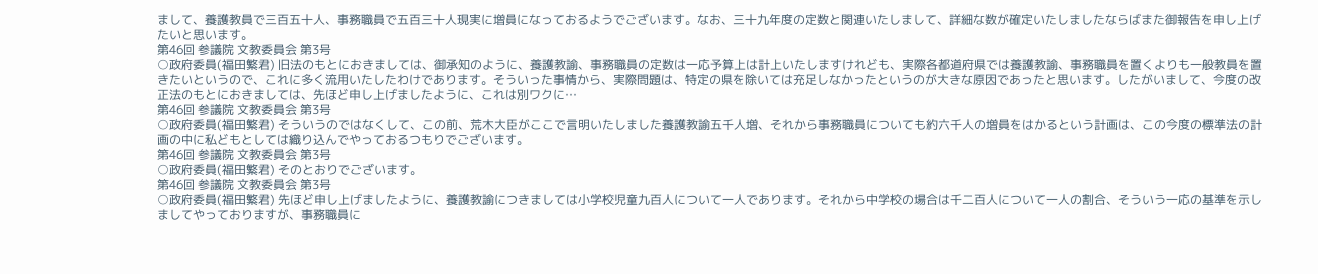まして、養護教員で三百五十人、事務職員で五百三十人現実に増員になっておるようでございます。なお、三十九年度の定数と関連いたしまして、詳細な数が確定いたしましたならばまた御報告を申し上げたいと思います。
第46回 参議院 文教委員会 第3号
○政府委員(福田繁君) 旧法のもとにおきましては、御承知のように、養護教諭、事務職員の定数は一応予算上は計上いたしますけれども、実際各都道府県では養護教諭、事務職員を置くよりも一般教員を置きたいというので、これに多く流用いたしたわけであります。そういった事情から、実際問題は、特定の県を除いては充足しなかったというのが大きな原因であったと思います。したがいまして、今度の改正法のもとにおきましては、先ほど申し上げましたように、これは別ワクに…
第46回 参議院 文教委員会 第3号
○政府委員(福田繁君) そういうのではなくして、この前、荒木大臣がここで言明いたしました養護教諭五千人増、それから事務職員についても約六千人の増員をはかるという計画は、この今度の標準法の計画の中に私どもとしては織り込んでやっておるつもりでございます。
第46回 参議院 文教委員会 第3号
○政府委員(福田繁君) そのとおりでございます。
第46回 参議院 文教委員会 第3号
○政府委員(福田繁君) 先ほど申し上げましたように、養護教諭につきましては小学校児童九百人について一人であります。それから中学校の場合は千二百人について一人の割合、そういう一応の基準を示しましてやっておりますが、事務職員に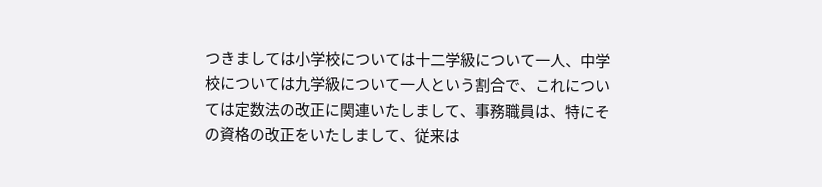つきましては小学校については十二学級について一人、中学校については九学級について一人という割合で、これについては定数法の改正に関連いたしまして、事務職員は、特にその資格の改正をいたしまして、従来は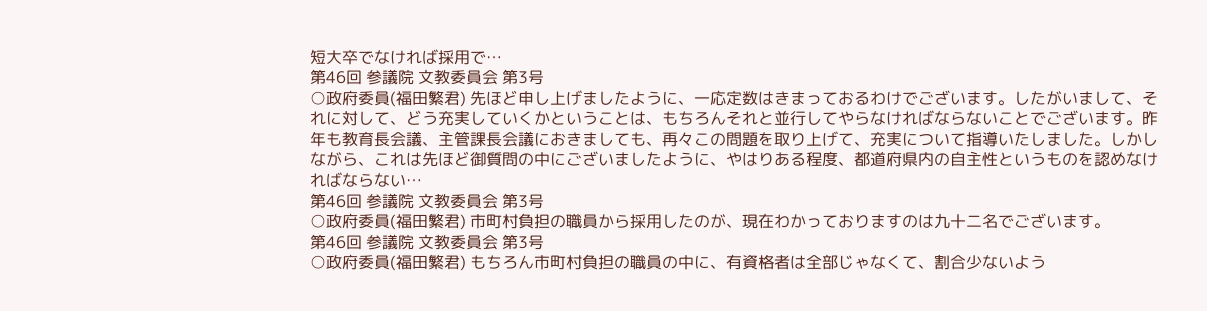短大卒でなければ採用で…
第46回 参議院 文教委員会 第3号
○政府委員(福田繁君) 先ほど申し上げましたように、一応定数はきまっておるわけでございます。したがいまして、それに対して、どう充実していくかということは、もちろんそれと並行してやらなければならないことでございます。昨年も教育長会議、主管課長会議におきましても、再々この問題を取り上げて、充実について指導いたしました。しかしながら、これは先ほど御質問の中にございましたように、やはりある程度、都道府県内の自主性というものを認めなければならない…
第46回 参議院 文教委員会 第3号
○政府委員(福田繁君) 市町村負担の職員から採用したのが、現在わかっておりますのは九十二名でございます。
第46回 参議院 文教委員会 第3号
○政府委員(福田繁君) もちろん市町村負担の職員の中に、有資格者は全部じゃなくて、割合少ないよう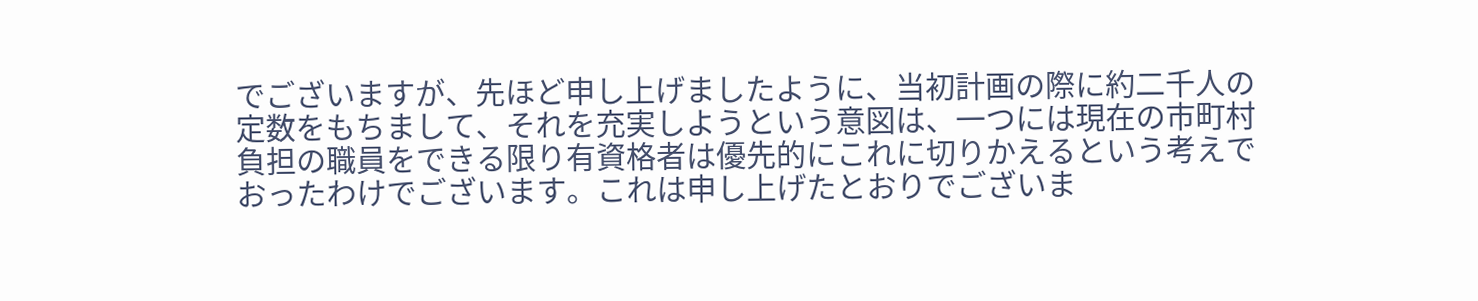でございますが、先ほど申し上げましたように、当初計画の際に約二千人の定数をもちまして、それを充実しようという意図は、一つには現在の市町村負担の職員をできる限り有資格者は優先的にこれに切りかえるという考えでおったわけでございます。これは申し上げたとおりでございま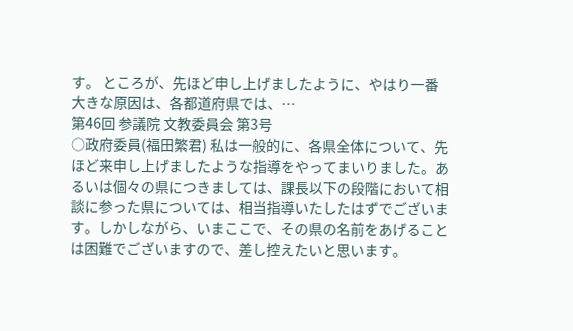す。 ところが、先ほど申し上げましたように、やはり一番大きな原因は、各都道府県では、…
第46回 参議院 文教委員会 第3号
○政府委員(福田繁君) 私は一般的に、各県全体について、先ほど来申し上げましたような指導をやってまいりました。あるいは個々の県につきましては、課長以下の段階において相談に参った県については、相当指導いたしたはずでございます。しかしながら、いまここで、その県の名前をあげることは困難でございますので、差し控えたいと思います。